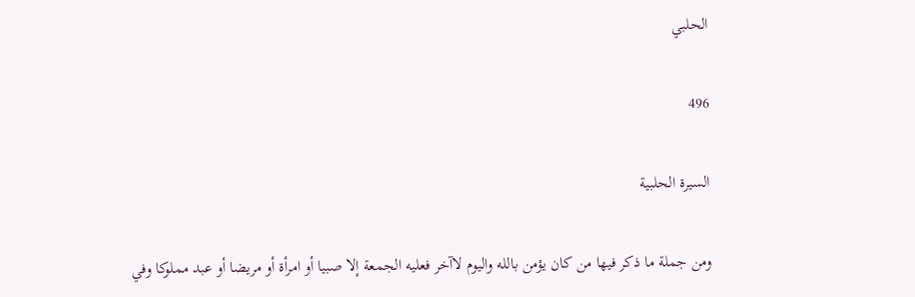الحلبي

496

السيرة الحلبية

ومن جملة ما ذكر فيها من كان يؤمن بالله واليوم لاآخر فعليه الجمعة إلا صبيا أو امرأة أو مريضا أو عبد مملوكا وفي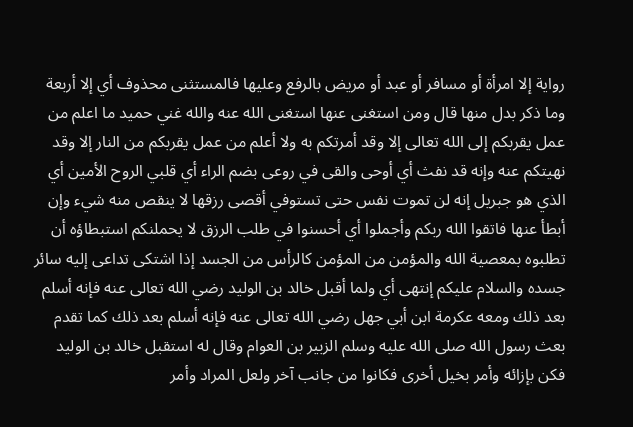رواية إلا امرأة أو مسافر أو عبد أو مريض بالرفع وعليها فالمستثنى محذوف أي إلا أربعة وما ذكر بدل منها قال ومن استغنى عنها استغنى الله عنه والله غني حميد ما اعلم من عمل يقربكم إلى الله تعالى إلا وقد أمرتكم به ولا أعلم من عمل يقربكم من النار إلا وقد نهيتكم عنه وإنه قد نفث أي أوحى والقى في روعى بضم الراء أي قلبي الروح الأمين أي الذي هو جبريل إنه لن تموت نفس حتى تستوفي أقصى رزقها لا ينقص منه شيء وإن أبطأ عنها فاتقوا الله ربكم وأجملوا أي أحسنوا في طلب الرزق لا يحملنكم استبطاؤه أن تطلبوه بمعصية الله والمؤمن من المؤمن كالرأس من الجسد إذا اشتكى تداعى إليه سائر جسده والسلام عليكم إنتهى أي ولما أقبل خالد بن الوليد رضي الله تعالى عنه فإنه أسلم بعد ذلك ومعه عكرمة ابن أبي جهل رضي الله تعالى عنه فإنه أسلم بعد ذلك كما تقدم بعث رسول الله صلى الله عليه وسلم الزبير بن العوام وقال له استقبل خالد بن الوليد فكن بإزائه وأمر بخيل أخرى فكانوا من جانب آخر ولعل المراد وأمر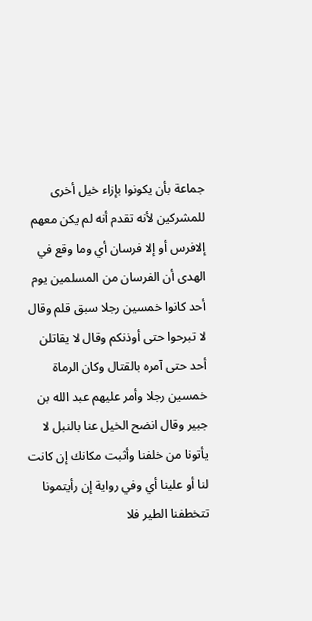جماعة بأن يكونوا بإزاء خيل أخرى للمشركين لأنه تقدم أنه لم يكن معهم إلافرس أو إلا فرسان أي وما وقع في الهدى أن الفرسان من المسلمين يوم أحد كانوا خمسين رجلا سبق قلم وقال لا تبرحوا حتى أوذنكم وقال لا يقاتلن أحد حتى آمره بالقتال وكان الرماة خمسين رجلا وأمر عليهم عبد الله بن جبير وقال انضح الخيل عنا بالنبل لا يأتونا من خلفنا وأثبت مكانك إن كانت لنا أو علينا أي وفي رواية إن رأيتمونا تتخطفنا الطير فلا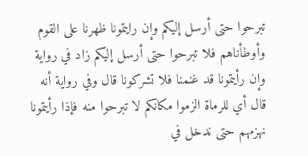تبرحوا حتى أرسل إليكم وإن رايتمونا ظهرنا على القوم وأوطأناهم فلا تبرحوا حتى أرسل إليكم زاد في رواية وإن رأيتمونا قد غنمنا فلا تشركونا قال وفي رواية أنه قال أي للرماة الزموا مكانكم لا تبرحوا منه فإذا رأيتمونا نهزمهم حتى ندخل في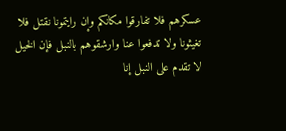عسكرهم فلا تفارقوا مكانكم وإن رايتمونا نقتل فلا تغيثونا ولا تدفعوا عنا وارشقوهم بالنبل فإن الخيل لا تقدم على النبل إنا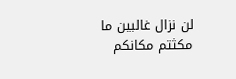لن نزال غالبين ما مكثتم مكانكم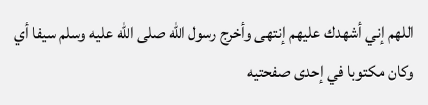اللهم إني أشهدك عليهم إنتهى وأخرج رسول الله صلى الله عليه وسلم سيفا أي وكان مكتوبا في إحدى صفحتيه